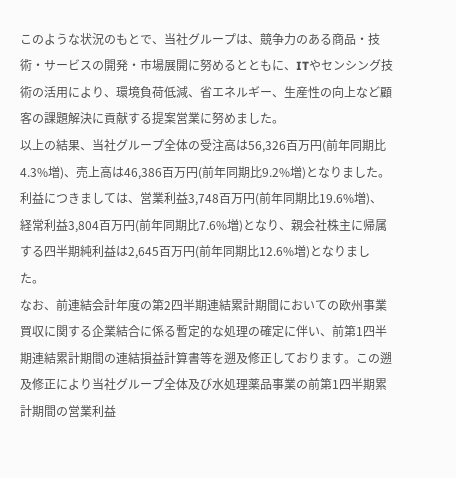このような状況のもとで、当社グループは、競争力のある商品・技術・サービスの開発・市場展開に努めるとともに、ITやセンシング技術の活用により、環境負荷低減、省エネルギー、生産性の向上など顧客の課題解決に貢献する提案営業に努めました。
以上の結果、当社グループ全体の受注高は56,326百万円(前年同期比4.3%増)、売上高は46,386百万円(前年同期比9.2%増)となりました。利益につきましては、営業利益3,748百万円(前年同期比19.6%増)、経常利益3,804百万円(前年同期比7.6%増)となり、親会社株主に帰属する四半期純利益は2,645百万円(前年同期比12.6%増)となりました。
なお、前連結会計年度の第2四半期連結累計期間においての欧州事業買収に関する企業結合に係る暫定的な処理の確定に伴い、前第1四半期連結累計期間の連結損益計算書等を遡及修正しております。この遡及修正により当社グループ全体及び水処理薬品事業の前第1四半期累計期間の営業利益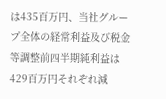は435百万円、当社グループ全体の経常利益及び税金等調整前四半期純利益は429百万円それぞれ減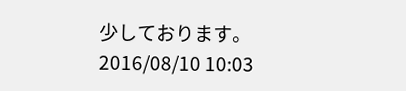少しております。
2016/08/10 10:03